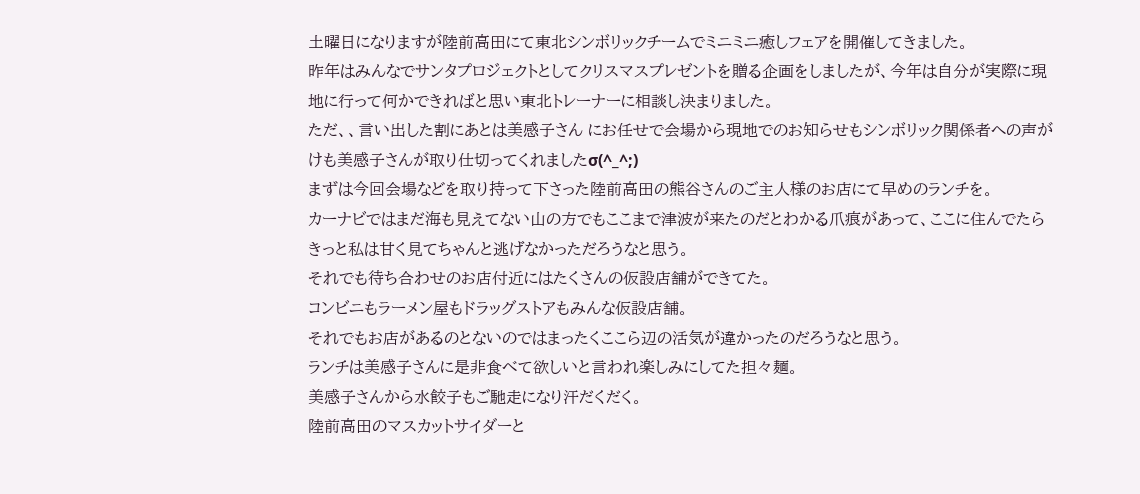土曜日になりますが陸前高田にて東北シンボリックチームでミニミニ癒しフェアを開催してきました。
昨年はみんなでサンタプロジェクトとしてクリスマスプレゼントを贈る企画をしましたが、今年は自分が実際に現地に行って何かできればと思い東北トレーナーに相談し決まりました。
ただ、、言い出した割にあとは美感子さん にお任せで会場から現地でのお知らせもシンボリック関係者への声がけも美感子さんが取り仕切ってくれましたσ(^_^;)
まずは今回会場などを取り持って下さった陸前高田の熊谷さんのご主人様のお店にて早めのランチを。
カーナビではまだ海も見えてない山の方でもここまで津波が来たのだとわかる爪痕があって、ここに住んでたらきっと私は甘く見てちゃんと逃げなかっただろうなと思う。
それでも待ち合わせのお店付近にはたくさんの仮設店舗ができてた。
コンビニもラーメン屋もドラッグストアもみんな仮設店舗。
それでもお店があるのとないのではまったくここら辺の活気が違かったのだろうなと思う。
ランチは美感子さんに是非食べて欲しいと言われ楽しみにしてた担々麺。
美感子さんから水餃子もご馳走になり汗だくだく。
陸前高田のマスカットサイダーと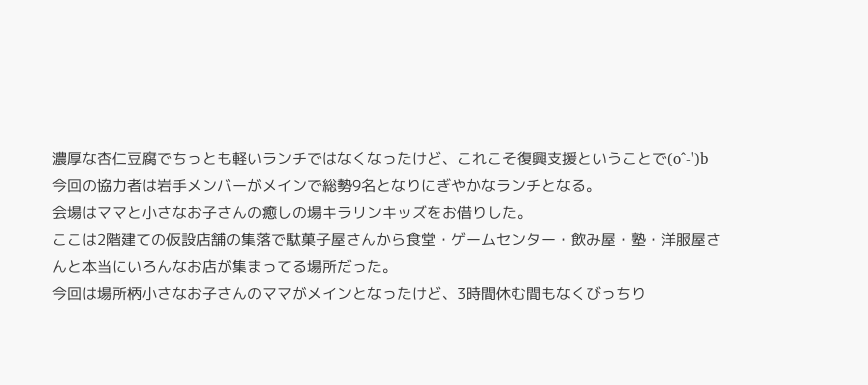濃厚な杏仁豆腐でちっとも軽いランチではなくなったけど、これこそ復興支援ということで(o^-')b
今回の協力者は岩手メンバーがメインで総勢9名となりにぎやかなランチとなる。
会場はママと小さなお子さんの癒しの場キラリンキッズをお借りした。
ここは2階建ての仮設店舗の集落で駄菓子屋さんから食堂・ゲームセンター・飲み屋・塾・洋服屋さんと本当にいろんなお店が集まってる場所だった。
今回は場所柄小さなお子さんのママがメインとなったけど、3時間休む間もなくびっちり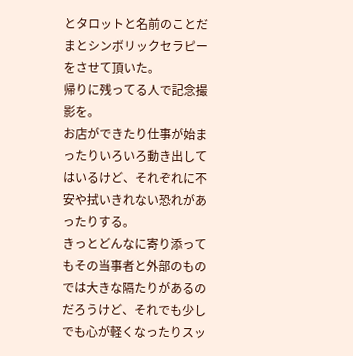とタロットと名前のことだまとシンボリックセラピーをさせて頂いた。
帰りに残ってる人で記念撮影を。
お店ができたり仕事が始まったりいろいろ動き出してはいるけど、それぞれに不安や拭いきれない恐れがあったりする。
きっとどんなに寄り添ってもその当事者と外部のものでは大きな隔たりがあるのだろうけど、それでも少しでも心が軽くなったりスッ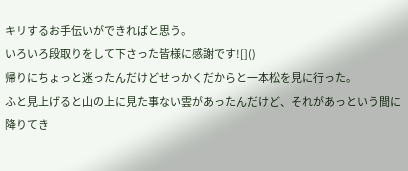キリするお手伝いができればと思う。
いろいろ段取りをして下さった皆様に感謝です![]()
帰りにちょっと迷ったんだけどせっかくだからと一本松を見に行った。
ふと見上げると山の上に見た事ない雲があったんだけど、それがあっという間に降りてき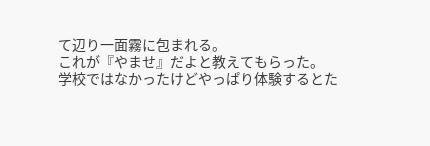て辺り一面霧に包まれる。
これが『やませ』だよと教えてもらった。
学校ではなかったけどやっぱり体験するとた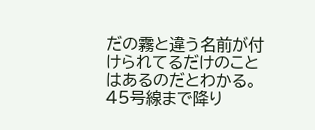だの霧と違う名前が付けられてるだけのことはあるのだとわかる。
45号線まで降り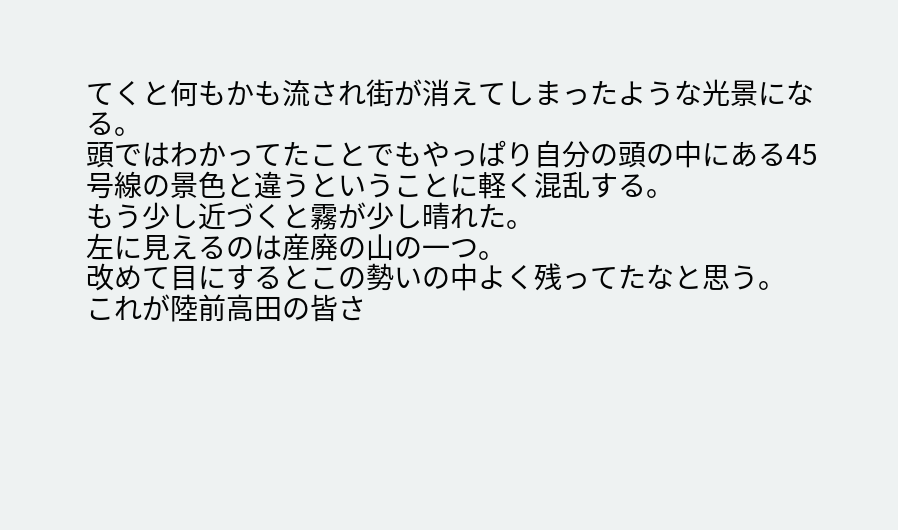てくと何もかも流され街が消えてしまったような光景になる。
頭ではわかってたことでもやっぱり自分の頭の中にある45号線の景色と違うということに軽く混乱する。
もう少し近づくと霧が少し晴れた。
左に見えるのは産廃の山の一つ。
改めて目にするとこの勢いの中よく残ってたなと思う。
これが陸前高田の皆さ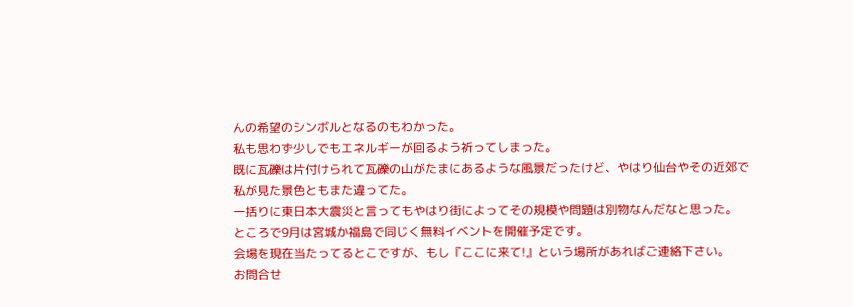んの希望のシンボルとなるのもわかった。
私も思わず少しでもエネルギーが回るよう祈ってしまった。
既に瓦礫は片付けられて瓦礫の山がたまにあるような風景だったけど、やはり仙台やその近郊で私が見た景色ともまた違ってた。
一括りに東日本大震災と言ってもやはり街によってその規模や問題は別物なんだなと思った。
ところで9月は宮城か福島で同じく無料イベントを開催予定です。
会場を現在当たってるとこですが、もし『ここに来て!』という場所があればご連絡下さい。
お問合せ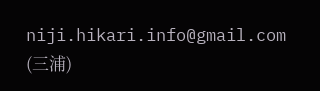niji.hikari.info@gmail.com
(三浦)